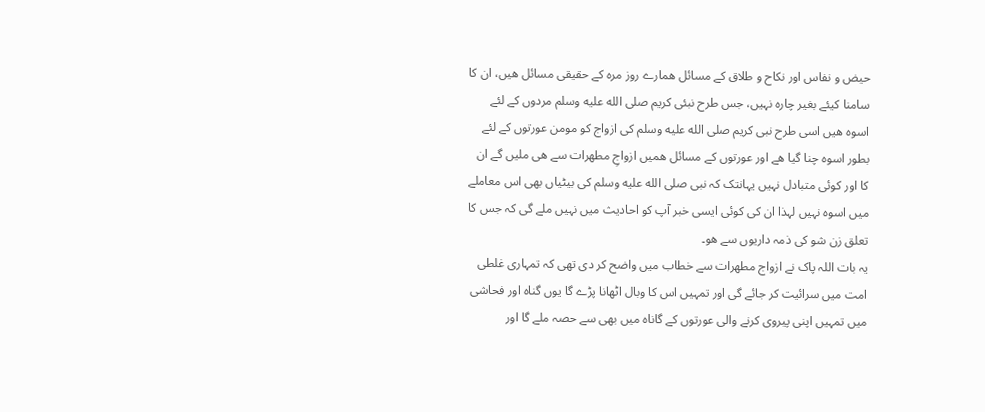حیض و نفاس اور نکاح و طلاق کے مسائل ھمارے روز مرہ کے حقیقی مسائل ھیں، ان کا سامنا کیئے بغیر چارہ نہیں، جس طرح نبئی کریم صلى الله عليه وسلم مردوں کے لئے اسوہ ھیں اسی طرح نبی کریم صلى الله عليه وسلم کی ازواج کو مومن عورتوں کے لئے بطور اسوہ چنا گیا ھے اور عورتوں کے مسائل ھمیں ازواجِ مطھرات سے ھی ملیں گے ان کا اور کوئی متبادل نہیں یہانتک کہ نبی صلى الله عليه وسلم کی بیٹیاں بھی اس معاملے میں اسوہ نہیں لہذا ان کی کوئی ایسی خبر آپ کو احادیث میں نہیں ملے گی کہ جس کا تعلق زن شو کی ذمہ داریوں سے ھو۔
یہ بات اللہ پاک نے ازواج مطھرات سے خطاب میں واضح کر دی تھی کہ تمہاری غلطی امت میں سرائیت کر جائے گی اور تمہیں اس کا وبال اٹھانا پڑے گا یوں گناہ اور فحاشی میں تمہیں اپنی پیروی کرنے والی عورتوں کے گاناہ میں بھی سے حصہ ملے گا اور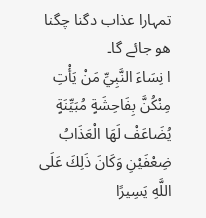تمہارا عذاب دگنا چگنا ھو جائے گا۔
ا نِسَاءَ النَّبِيِّ مَنْ يَأْتِ مِنْكُنَّ بِفَاحِشَةٍ مُبَيِّنَةٍ يُضَاعَفْ لَهَا الْعَذَابُ ضِعْفَيْنِ وَكَانَ ذَلِكَ عَلَى اللَّهِ يَسِيرًا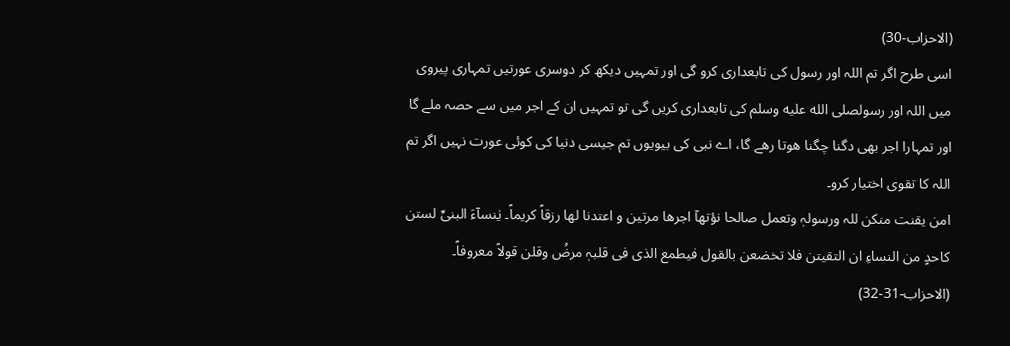(الاحزاب-30)
اسی طرح اگر تم اللہ اور رسول کی تابعداری کرو گی اور تمہیں دیکھ کر دوسری عورتیں تمہاری پیروی میں اللہ اور رسولصلى الله عليه وسلم کی تابعداری کریں گی تو تمہیں ان کے اجر میں سے حصہ ملے گا اور تمہارا اجر بھی دگنا چگنا ھوتا رھے گا، اے نبی کی بیویوں تم جیسی دنیا کی کوئی عورت نہیں اگر تم اللہ کا تقوی اختیار کرو۔
امن یقنت منکن للہ ورسولہٖ وتعمل صالحا نؤتھآ اجرھا مرتین و اعتدنا لھا رزقاً کریماً۔ یٰنسآءَ البنیِّ لستن کاحدٍ من النساءِ ان التقیتن فلا تخضعن بالقول فیطمع الذی فی قلبہٖ مرضُ وقلن قولاً معروفاً۔ (الاحزاب-31-32)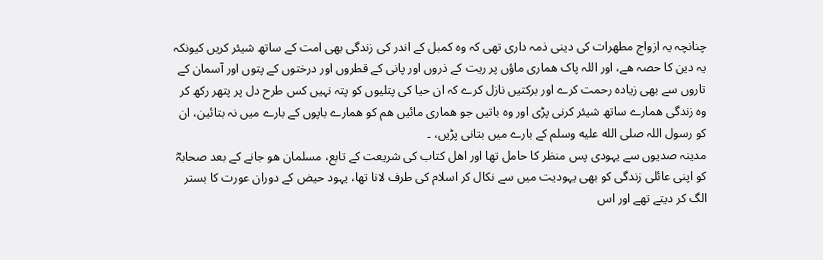چنانچہ یہ ازواج مطھرات کی دینی ذمہ داری تھی کہ وہ کمبل کے اندر کی زندگی بھی امت کے ساتھ شیئر کریں کیونکہ یہ دین کا حصہ ھے، اور اللہ پاک ھماری ماؤں پر ریت کے ذروں اور پانی کے قطروں اور درختوں کے پتوں اور آسمان کے تاروں سے بھی زیادہ رحمت کرے اور برکتیں نازل کرے کہ ان حیا کی پتلیوں کو پتہ نہیں کس طرح دل پر پتھر رکھ کر وہ زندگی ھمارے ساتھ شیئر کرنی پڑی اور وہ باتیں جو ھماری مائیں ھم کو ھمارے باپوں کے بارے میں نہ بتائین، ان کو رسول اللہ صلى الله عليه وسلم کے بارے میں بتانی پڑیں، ۔
مدینہ صدیوں سے یہودی پس منظر کا حامل تھا اور اھل کتاب کی شریعت کے تابع، مسلمان ھو جانے کے بعد صحابہؓ کو اپنی عائلی زندگی کو بھی یہودیت میں سے نکال کر اسلام کی طرف لانا تھا، یہود حیض کے دوران عورت کا بستر الگ کر دیتے تھے اور اس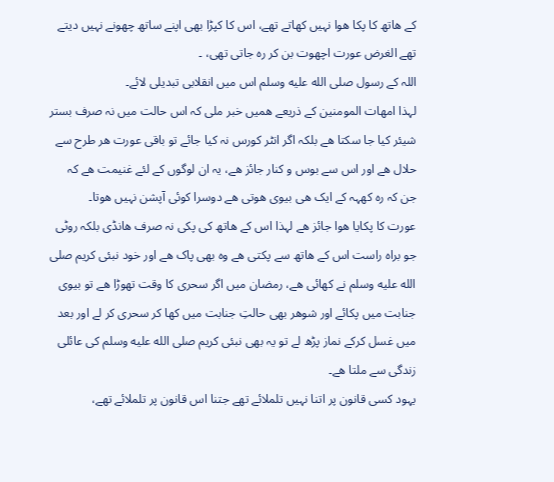کے ھاتھ کا پکا ھوا نہیں کھاتے تھے، اس کا کپڑا بھی اپنے ساتھ چھونے نہیں دیتے تھے الغرض عورت اچھوت بن کر رہ جاتی تھی، ۔
اللہ کے رسول صلى الله عليه وسلم اس میں انقلابی تبدیلی لائے۔
لہذا امھات المومنین کے ذریعے ھمیں خبر ملی کہ اس حالت میں نہ صرف بستر شیئر کیا جا سکتا ھے بلکہ اگر انٹر کورس نہ کیا جائے تو باقی عورت ھر طرح سے حلال ھے اور اس سے بوس و کنار جائز ھے، یہ ان لوگوں کے لئے غنیمت ھے کہ جن کہ رہ کھہہ کے ایک ھی بیوی ھوتی ھے دوسرا کوئی آپشن نہیں ھوتا۔
عورت کا پکایا ھوا جائز ھے لہذا اس کے ھاتھ کی پکی نہ صرف ھانڈی بلکہ روٹی جو براہ راست اس کے ھاتھ سے پکتی ھے وہ بھی پاک ھے اور خود نبئی کریم صلى الله عليه وسلم نے کھائی ھے، رمضان میں اگر سحری کا وقت تھوڑا ھے تو بیوی جنابت میں پکائے اور شوھر بھی حالتِ جنابت میں کھا کر سحری کر لے اور بعد میں غسل کرکے نماز پڑھ لے تو یہ بھی نبئی کریم صلى الله عليه وسلم کی عائلی زندگی سے ملتا ھے۔
یہود کسی قانون پر اتنا نہیں تلملائے تھے جتنا اس قانون پر تلملائے تھے،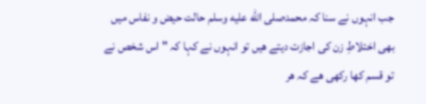جب انہوں نے سنا کہ محمدصلى الله عليه وسلم حالت حیض و نفاس میں بھی اختلاطِ زن کی اجازت دیتے ھیں تو انہوں نے کہا کہ " اس شخص نے تو قسم کھا رکھی ھے کہ ھر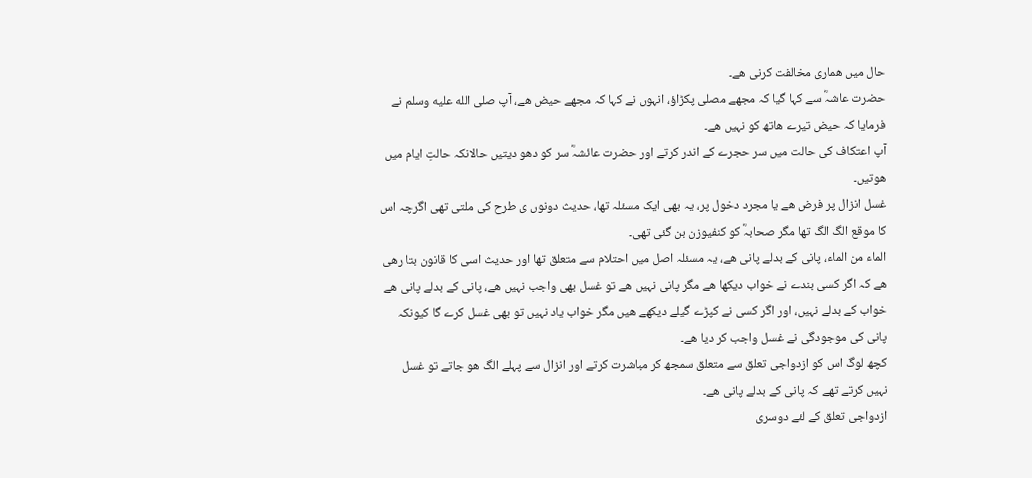حال میں ھماری مخالفت کرنی ھے۔
حضرت عاشہؓ سے کہا گیا کہ مجھے مصلی پکڑاؤ، انہوں نے کہا کہ مجھے حیض ھے، آپ صلى الله عليه وسلم نے فرمایا کہ حیض تیرے ھاتھ کو نہیں ھے۔
آپ اعتکاف کی حالت میں سر حجرے کے اندر کرتے اور حضرت عائشہؓ سر کو دھو دیتیں حالانکہ حالتِ ایام میں ھوتیں۔
غسل انزال پر فرض ھے یا مجرد دخول پر، یہ بھی ایک مسئلہ تھا، حدیث دونوں ی طرح کی ملتی تھی اگرچہ اس کا موقع الگ الگ تھا مگر صحابہؓ کو کنفیوزن بن گئی تھی۔
الماء من الماء، پانی کے بدلے پانی ھے، یہ مسئلہ اصل میں احتلام سے متعلق تھا اور حدیث اسی کا قانون بتا رھی ھے کہ اگر کسی بندے نے خواب دیکھا ھے مگر پانی نہیں ھے تو غسل بھی واجب نہیں ھے، پانی کے بدلے پانی ھے خواب کے بدلے نہیں، اور اگر کسی نے کپڑے گیلے دیکھے ھیں مگر خواب یاد نہیں تو بھی غسل کرے گا کیونکہ پانی کی موجودگی نے غسل واجب کر دیا ھے۔
کچھ لوگ اس کو ازدواجی تعلق سے متعلق سمجھ کر مباشرت کرتے اور انزال سے پہلے الگ ھو جاتے تو غسل نہیں کرتے تھے کہ پانی کے بدلے پانی ھے۔
ازدواجی تعلق کے لئے دوسری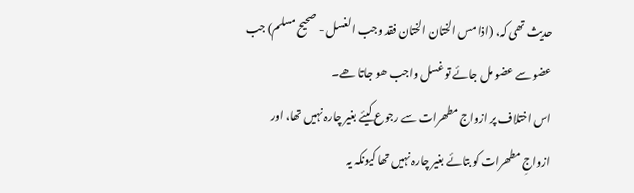حدیث تھی کہ، (اذا مس الختان الختان فقد وجب الغسل - صحیح مسلم) جب عضو سے عضو مل جائے تو غسل واجب ھو جاتا ھے۔
اس اختلاف پر ازواج مطھرات سے رجوع کیئے بغیر چارہ نہیں تھا، اور ازواجِ مطھرات کو بتائے بغیر چارہ نہیں تھا کیونکہ یہ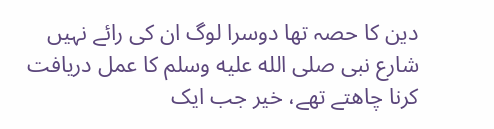دین کا حصہ تھا دوسرا لوگ ان کی رائے نہیں شارع نبی صلى الله عليه وسلم کا عمل دریافت کرنا چاھتے تھے، خیر جب ایک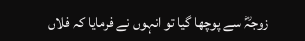زوجہؓ سے پوچھا گیا تو انہوں نے فرمایا کہ فلاں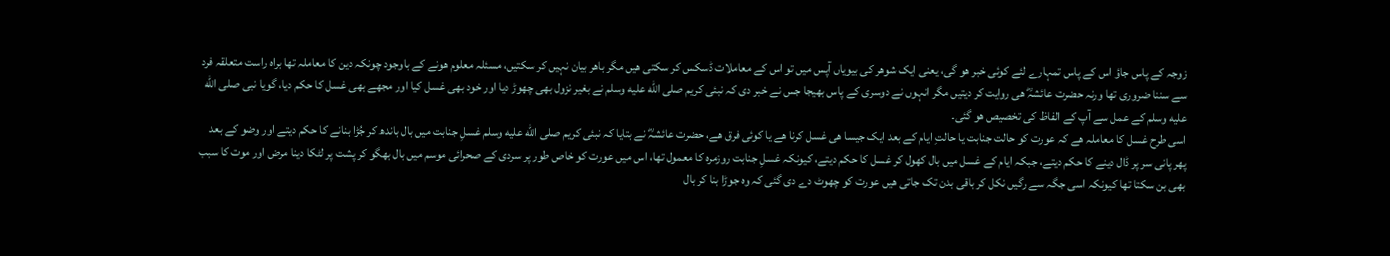زوجہ کے پاس جاؤ اس کے پاس تمہارے لئے کوئی خبر ھو گی، یعنی ایک شوھر کی بیویاں آپس میں تو اس کے معاملات ڈسکس کر سکتی ھیں مگر باھر بیان نہیں کر سکتیں، مسئلہ معلوم ھونے کے باوجود چونکہ دین کا معاملہ تھا براہ راست متعلقہ فرد سے سننا ضروری تھا ورنہ حضرت عائشہؓ ھی روایت کر دیتیں مگر انہوں نے دوسری کے پاس بھیجا جس نے خبر دی کہ نبئی کریم صلى الله عليه وسلم نے بغیر نزول بھی چھوڑ دیا اور خود بھی غسل کیا اور مجھے بھی غسل کا حکم دیا، گویا نبی صلى الله عليه وسلم کے عمل سے آپ کے الفاظ کی تخصیص ھو گئی۔
اسی طرح غسل کا معاملہ ھے کہ عورت کو حالت جنابت یا حالتِ ایام کے بعد ایک جیسا ھی غسل کرنا ھے یا کوئی فرق ھے، حضرت عائشہؓ نے بتایا کہ نبئی کریم صلى الله عليه وسلم غسلِ جنابت میں بال باندھ کر جُڑا بنانے کا حکم دیتے اور وضو کے بعد پھر پانی سر پر ڈال دینے کا حکم دیتے، جبکہ ایام کے غسل میں بال کھول کر غسل کا حکم دیتے، کیونکہ غسلِ جنابت روزمرہ کا معمول تھا، اس میں عورت کو خاص طور پر سردی کے صحرائی موسم میں بال بھگو کر پشت پر لٹکا دینا مرض اور موت کا سبب بھی بن سکتا تھا کیونکہ اسی جگہ سے رگیں نکل کر باقی بدن تک جاتی ھیں عورت کو چھوٹ دے دی گئی کہ وہ جوڑا بنا کر بال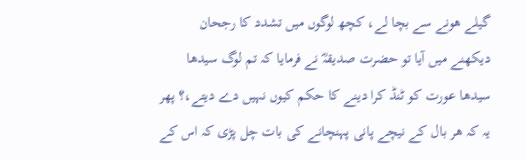گیلے ھونے سے بچا لے، کچھ لوگوں میں تشدد کا رجحان دیکھنے میں آیا تو حضرت صدیقہؓ نے فرمایا کہ تم لوگ سیدھا سیدھا عورت کو ٹنڈ کرا دینے کا حکم کیوں نہیں دے دیتے،؟ پھر یہ کہ ھر بال کے نیچے پانی پہنچانے کی بات چل پڑی کہ اس کے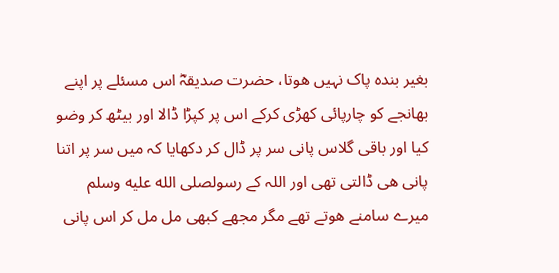بغیر بندہ پاک نہیں ھوتا، حضرت صدیقہؓ اس مسئلے پر اپنے بھانجے کو چارپائی کھڑی کرکے اس پر کپڑا ڈالا اور بیٹھ کر وضو کیا اور باقی گلاس پانی سر پر ڈال کر دکھایا کہ میں سر پر اتنا پانی ھی ڈالتی تھی اور اللہ کے رسولصلى الله عليه وسلم میرے سامنے ھوتے تھے مگر مجھے کبھی مل مل کر اس پانی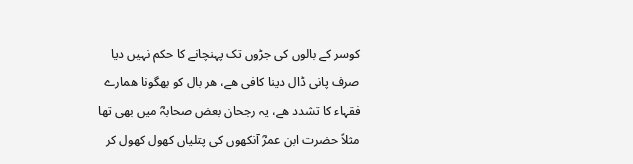کوسر کے بالوں کی جڑوں تک پہنچانے کا حکم نہیں دیا صرف پانی ڈال دینا کافی ھے، ھر بال کو بھگونا ھمارے فقہاء کا تشدد ھے، یہ رجحان بعض صحابہؓ میں بھی تھا مثلاً حضرت ابن عمرؓ آنکھوں کی پتلیاں کھول کھول کر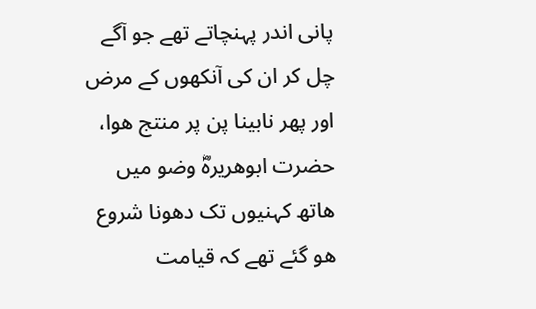پانی اندر پہنچاتے تھے جو آگے چل کر ان کی آنکھوں کے مرض اور پھر نابینا پن پر منتج ھوا، حضرت ابوھریرہؓ وضو میں ھاتھ کہنیوں تک دھونا شروع ھو گئے تھے کہ قیامت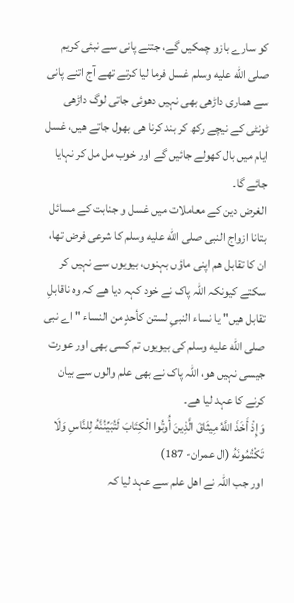کو سارے بازو چمکیں گے، جتنے پانی سے نبئی کریم صلى الله عليه وسلم غسل فرما لیا کرتے تھے آج اتنے پانی سے ھماری داڑھی بھی نہیں دھوئی جاتی لوگ داڑھی ٹونٹی کے نیچے رکھ کر بند کرنا ھی بھول جاتے ھیں، غسل ایام میں بال کھولے جائیں گے اور خوب مل مل کر نہایا جائے گا۔
الغرض دین کے معاملات میں غسل و جنابت کے مسائل بتانا ازواج النبی صلى الله عليه وسلم کا شرعی فرض تھا، ان کا تقابل ھم اپنی ماؤں بہنوں، بیویوں سے نہیں کر سکتے کیونکہ اللہ پاک نے خود کہہ دیا ھے کہ وہ ناقابلِ تقابل ھیں" یا نساء النبیِ لستن کأحدٍ من النساء " اے نبی صلى الله عليه وسلم کی بیویوں تم کسی بھی اور عورت جیسی نہیں ھو، اللہ پاک نے بھی علم والوں سے بیان کرنے کا عہد لیا ھے۔
وَإِذْ أَخَذَ اللَّهُ مِيثَاقَ الَّذِينَ أُوتُوا الْكِتَابَ لَتُبَيِّنُنَّهُ لِلنَّاسِ وَلَا تَكْتُمُونَهُ (ال عمران- 187)
اور جب اللہ نے اھل علم سے عہد لیا کہ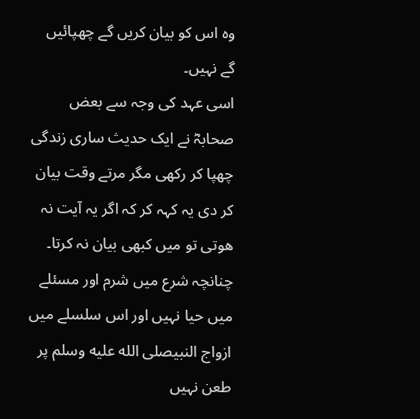وہ اس کو بیان کریں گے چھپائیں گے نہیں۔
اسی عہد کی وجہ سے بعض صحابہؓ نے ایک حدیث ساری زندگی چھپا کر رکھی مگر مرتے وقت بیان کر دی یہ کہہ کر کہ اگر یہ آیت نہ ھوتی تو میں کبھی بیان نہ کرتا۔
چنانچہ شرع میں شرم اور مسئلے میں حیا نہیں اور اس سلسلے میں ازواج النبیصلى الله عليه وسلم پر طعن نہیں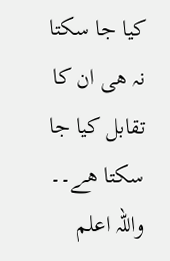کیا جا سکتا نہ ھی ان کا تقابل کیا جا سکتا ھے۔۔
واللہ اعلم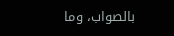بالصواب، وما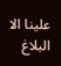علینا الا البلاغ